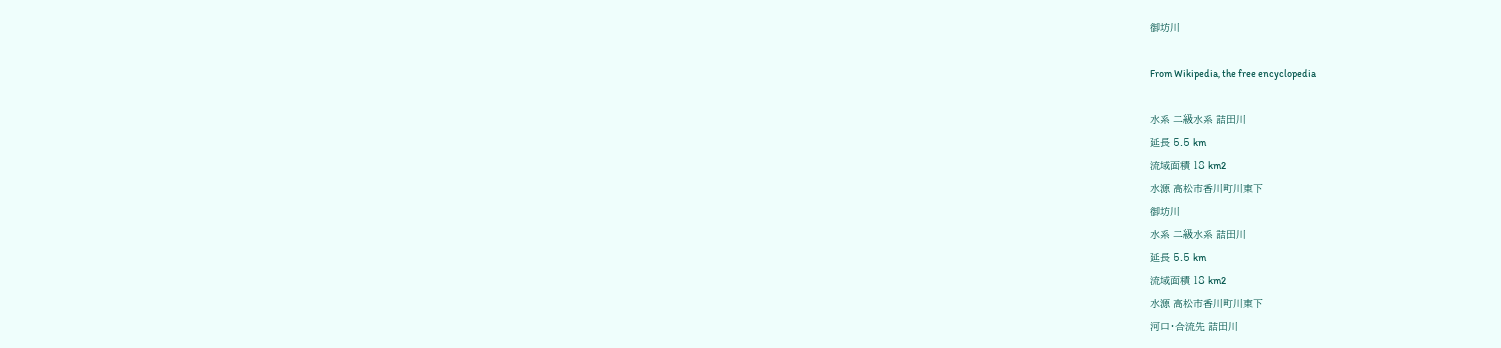御坊川

From Wikipedia, the free encyclopedia

水系 二級水系 詰田川
延長 5.5 km
流域面積 18 km2
水源 高松市香川町川東下
御坊川
水系 二級水系 詰田川
延長 5.5 km
流域面積 18 km2
水源 高松市香川町川東下
河口・合流先 詰田川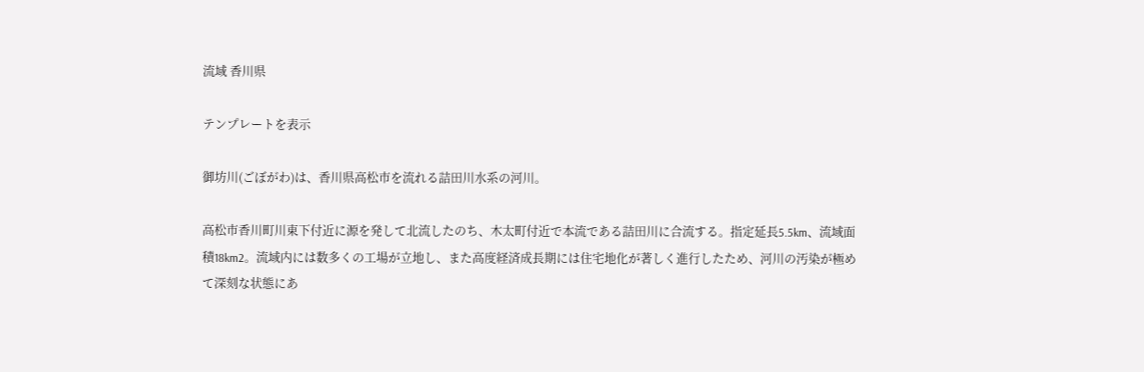流域 香川県

テンプレートを表示

御坊川(ごぼがわ)は、香川県高松市を流れる詰田川水系の河川。

高松市香川町川東下付近に源を発して北流したのち、木太町付近で本流である詰田川に合流する。指定延長5.5km、流域面積18km2。流域内には数多くの工場が立地し、また高度経済成長期には住宅地化が著しく進行したため、河川の汚染が極めて深刻な状態にあ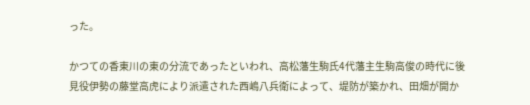った。

かつての香東川の東の分流であったといわれ、高松藩生駒氏4代藩主生駒高俊の時代に後見役伊勢の藤堂高虎により派遣された西嶋八兵衛によって、堤防が築かれ、田畑が開か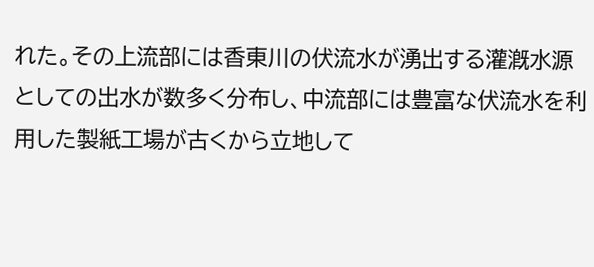れた。その上流部には香東川の伏流水が湧出する灌漑水源としての出水が数多く分布し、中流部には豊富な伏流水を利用した製紙工場が古くから立地して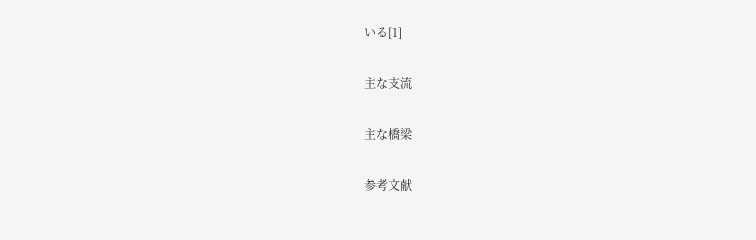いる[1]

主な支流

主な橋梁

参考文献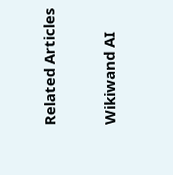Related Articles

Wikiwand AI